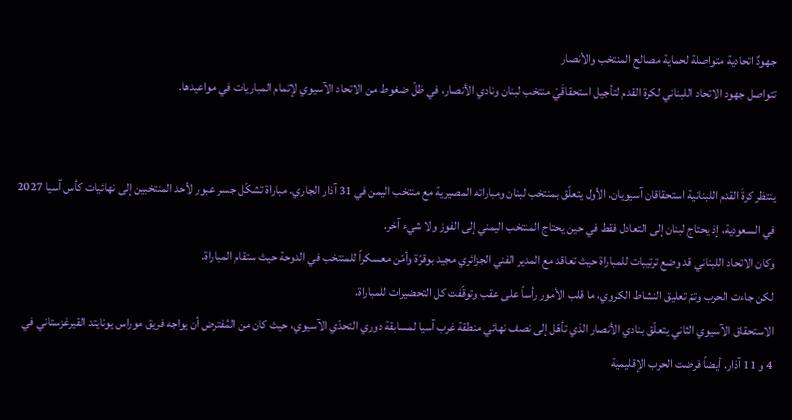جهودٌ اتحادية متواصلة لحماية مصالح المنتخب والأنصار
تتواصل جهود الاتحاد اللبناني لكرة القدم لتأجيل استحقاقَيْ منتخب لبنان ونادي الأنصار، في ظلّ ضغوط من الاتحاد الآسيوي لإتمام المباريات في مواعيدها.


ينتظر كرةَ القدم اللبنانية استحقاقان آسيويان. الأول يتعلّق بمنتخب لبنان ومباراته المصيرية مع منتخب اليمن في 31 آذار الجاري. مباراة تشكّل جسر عبور لأحد المنتخبين إلى نهائيات كأس آسيا 2027 في السعودية، إذ يحتاج لبنان إلى التعادل فقط في حين يحتاج المنتخب اليمني إلى الفوز ولا شيء آخر.
وكان الاتحاد اللبناني قد وضع ترتيبات للمباراة حيث تعاقد مع المدير الفني الجزائري مجيد بوقرّة وأمّن معسكراً للمنتخب في الدوحة حيث ستقام المباراة.
لكن جاءت الحرب وتمّ تعليق النشاط الكروي، ما قلب الأمور رأساً على عقب وتوقّفت كل التحضيرات للمباراة.
الاستحقاق الآسيوي الثاني يتعلّق بنادي الأنصار الذي تأهّل إلى نصف نهائي منطقة غرب آسيا لمسابقة دوري التحدّي الآسيوي، حيث كان من المُفترض أن يواجه فريق موراس يونايتد القيرغزستاني في 4 و 11 آذار. أيضاً فرضت الحرب الإقليمية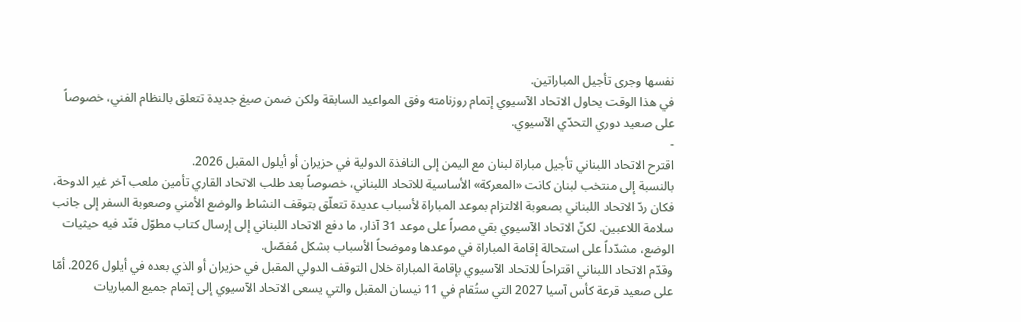نفسها وجرى تأجيل المباراتين.
في هذا الوقت يحاول الاتحاد الآسيوي إتمام روزنامته وفق المواعيد السابقة ولكن ضمن صيغ جديدة تتعلق بالنظام الفني، خصوصاً على صعيد دوري التحدّي الآسيوي.
-
اقترح الاتحاد اللبناني تأجيل مباراة لبنان مع اليمن إلى النافذة الدولية في حزيران أو أيلول المقبل 2026.
بالنسبة إلى منتخب لبنان كانت «المعركة» الأساسية للاتحاد اللبناني، خصوصاً بعد طلب الاتحاد القاري تأمين ملعب آخر غير الدوحة، فكان ردّ الاتحاد اللبناني بصعوبة الالتزام بموعد المباراة لأسباب عديدة تتعلّق بتوقف النشاط والوضع الأمني وصعوبة السفر إلى جانب سلامة اللاعبين. لكنّ الاتحاد الآسيوي بقي مصراً على موعد 31 آذار، ما دفع الاتحاد اللبناني إلى إرسال كتاب مطوّل فنّد فيه حيثيات الوضع، مشدّداً على استحالة إقامة المباراة في موعدها وموضحاً الأسباب بشكل مُفصّل.
وقدّم الاتحاد اللبناني اقتراحاً للاتحاد الآسيوي بإقامة المباراة خلال التوقف الدولي المقبل في حزيران أو الذي بعده في أيلول 2026. أمّا على صعيد قرعة كأس آسيا 2027 التي ستُقام في 11 نيسان المقبل والتي يسعى الاتحاد الآسيوي إلى إتمام جميع المباريات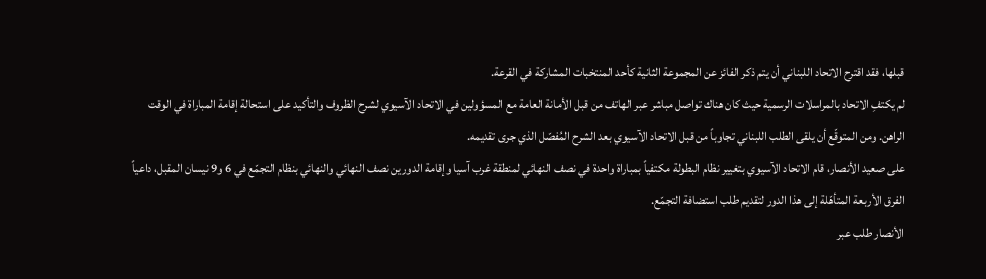قبلها، فقد اقترح الاتحاد اللبناني أن يتم ذكر الفائز عن المجموعة الثانية كأحد المنتخبات المشاركة في القرعة.
لم يكتفِ الاتحاد بالمراسلات الرسمية حيث كان هناك تواصل مباشر عبر الهاتف من قبل الأمانة العامة مع المسؤولين في الاتحاد الآسيوي لشرح الظروف والتأكيد على استحالة إقامة المباراة في الوقت الراهن. ومن المتوقّع أن يلقى الطلب اللبناني تجاوباً من قبل الاتحاد الآسيوي بعد الشرح المُفصّل الذي جرى تقديمه.
على صعيد الأنصار، قام الاتحاد الآسيوي بتغيير نظام البطولة مكتفياً بمباراة واحدة في نصف النهائي لمنطقة غرب آسيا وإقامة الدورين نصف النهائي والنهائي بنظام التجمّع في 6 و9 نيسان المقبل، داعياً الفرق الأربعة المتأهّلة إلى هذا الدور لتقديم طلب استضافة التجمّع.
الأنصار طلب عبر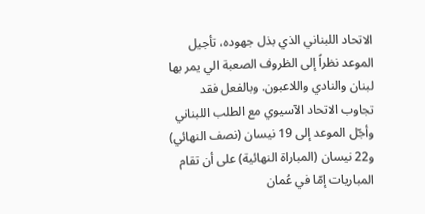الاتحاد اللبناني الذي بذل جهوده، تأجيل الموعد نظراً إلى الظروف الصعبة الي يمر بها لبنان والنادي واللاعبون. وبالفعل فقد تجاوب الاتحاد الآسيوي مع الطلب اللبناني وأجّل الموعد إلى 19 نيسان (نصف النهائي) و22 نيسان (المباراة النهائية) على أن تقام المباريات إمّا في عُمان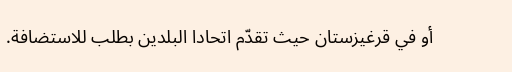أو في قرغيزستان حيث تقدّم اتحادا البلدين بطلب للاستضافة.